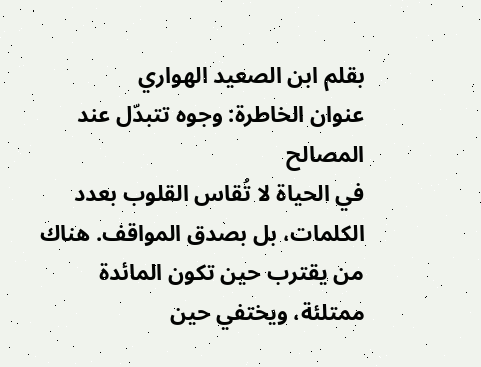بقلم ابن الصعيد الهواري
عنوان الخاطرة: وجوه تتبدّل عند المصالح
في الحياة لا تُقاس القلوب بعدد الكلمات، بل بصدق المواقف. هناك من يقترب حين تكون المائدة ممتلئة، ويختفي حين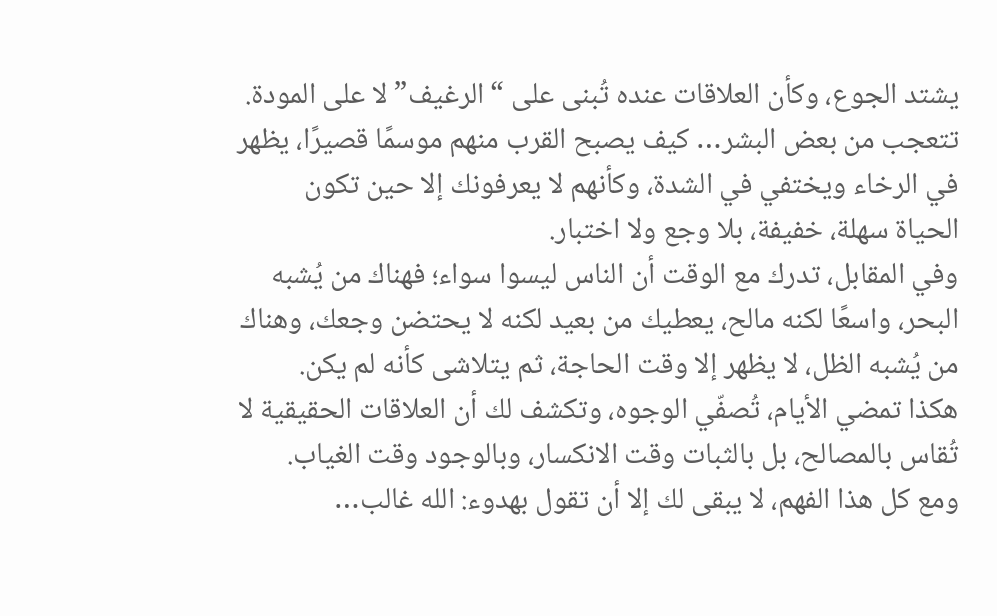يشتد الجوع، وكأن العلاقات عنده تُبنى على “الرغيف” لا على المودة.
تتعجب من بعض البشر… كيف يصبح القرب منهم موسمًا قصيرًا، يظهر في الرخاء ويختفي في الشدة، وكأنهم لا يعرفونك إلا حين تكون الحياة سهلة، خفيفة، بلا وجع ولا اختبار.
وفي المقابل، تدرك مع الوقت أن الناس ليسوا سواء؛ فهناك من يُشبه البحر، واسعًا لكنه مالح، يعطيك من بعيد لكنه لا يحتضن وجعك، وهناك من يُشبه الظل، لا يظهر إلا وقت الحاجة، ثم يتلاشى كأنه لم يكن.
هكذا تمضي الأيام، تُصفّي الوجوه، وتكشف لك أن العلاقات الحقيقية لا تُقاس بالمصالح، بل بالثبات وقت الانكسار، وبالوجود وقت الغياب.
ومع كل هذا الفهم، لا يبقى لك إلا أن تقول بهدوء: الله غالب…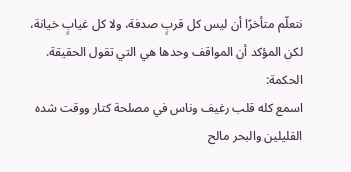نتعلّم متأخرًا أن ليس كل قربٍ صدفة، ولا كل غيابٍ خيانة، لكن المؤكد أن المواقف وحدها هي التي تقول الحقيقة.
الحكمة:
اسمع كله قلب رغيف وناس في مصلحة كتار ووقت شده القليلين والبحر مالح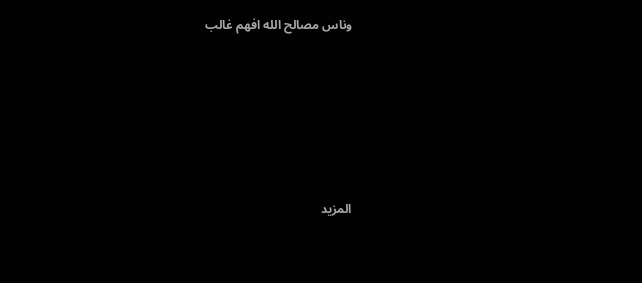وناس مصالح الله افهم غالب






المزيد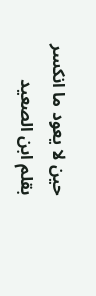حين لا يعود ما انكسر بقلم ابن الصعيد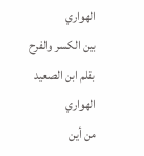الهواري
بين الكسر والفرح بقلم ابن الصعيد الهواري
من أين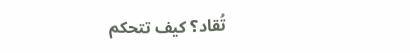تُقاد؟ كيف تتحكم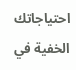احتياجاتك الخفية في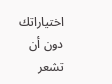اختياراتك دون أن تشعر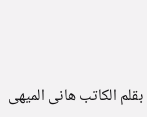بقلم الكاتب هانى الميهى